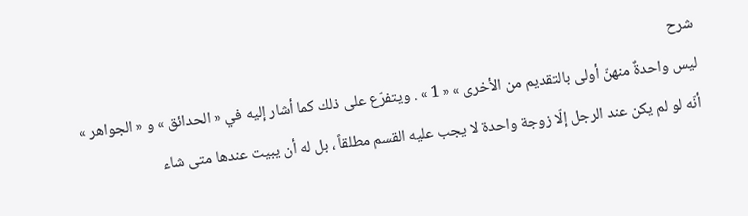شرح
ليس واحدةٌ منهنّ أولى بالتقديم من الأخرى » « 1 » . ويتفرّع على ذلك كما أشار إليه في « الحدائق » و « الجواهر » أنّه لو لم يكن عند الرجل إلّا زوجة واحدة لا يجب عليه القسم مطلقاً ، بل له أن يبيت عندها متى شاء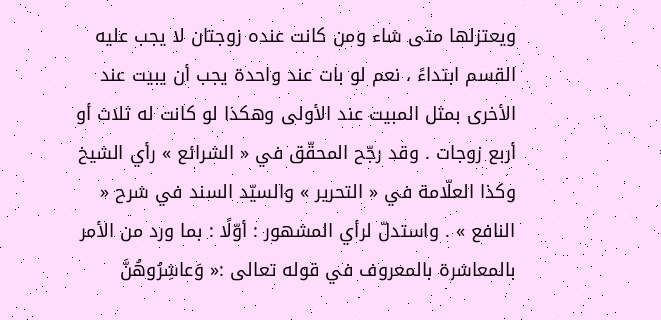ويعتزلها متى شاء ومن كانت عنده زوجتان لا يجب عليه القسم ابتداءً ، نعم لو بات عند واحدة يجب أن يبيت عند الأخرى بمثل المبيت عند الأولى وهكذا لو كانت له ثلاث أو أربع زوجات . وقد رجّح المحقّق في « الشرائع » رأي الشيخ وكذا العلّامة في « التحرير » والسيّد السند في شرح « النافع » . واستدلّ لرأي المشهور : أوّلًا : بما ورد من الأمر بالمعاشرة بالمعروف في قوله تعالى :« وَعاشِرُوهُنَّ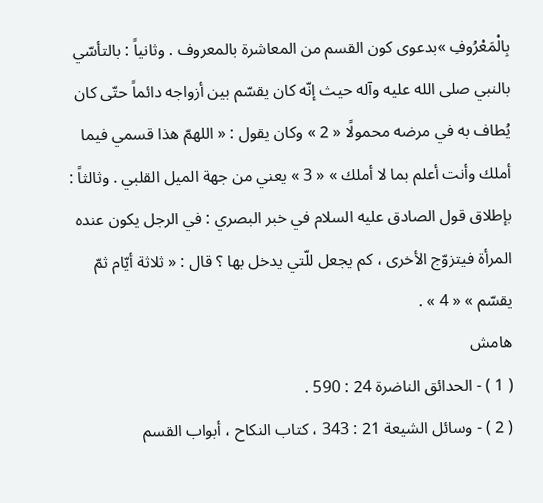بِالْمَعْرُوفِ »بدعوى كون القسم من المعاشرة بالمعروف . وثانياً : بالتأسّي بالنبي صلى الله عليه وآله حيث إنّه كان يقسّم بين أزواجه دائماً حتّى كان يُطاف به في مرضه محمولًا « 2 » وكان يقول : « اللهمّ هذا قسمي فيما أملك وأنت أعلم بما لا أملك » « 3 » يعني من جهة الميل القلبي . وثالثاً : بإطلاق قول الصادق عليه السلام في خبر البصري : في الرجل يكون عنده المرأة فيتزوّج الأخرى ، كم يجعل للّتي يدخل بها ؟ قال : « ثلاثة أيّام ثمّ يقسّم » « 4 » .
هامش
( 1 ) - الحدائق الناضرة 24 : 590 .
( 2 ) - وسائل الشيعة 21 : 343 ، كتاب النكاح ، أبواب القسم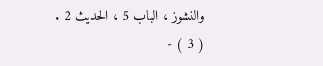والنشوز ، الباب 5 ، الحديث 2 .
( 3 ) -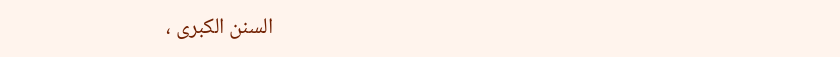السنن الكبرى ،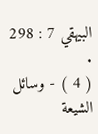البيهقي 7 : 298 .
( 4 ) - وسائل الشيعة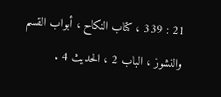21 : 339 ، كتاب النكاح ، أبواب القسم والنشوز ، الباب 2 ، الحديث 4 .